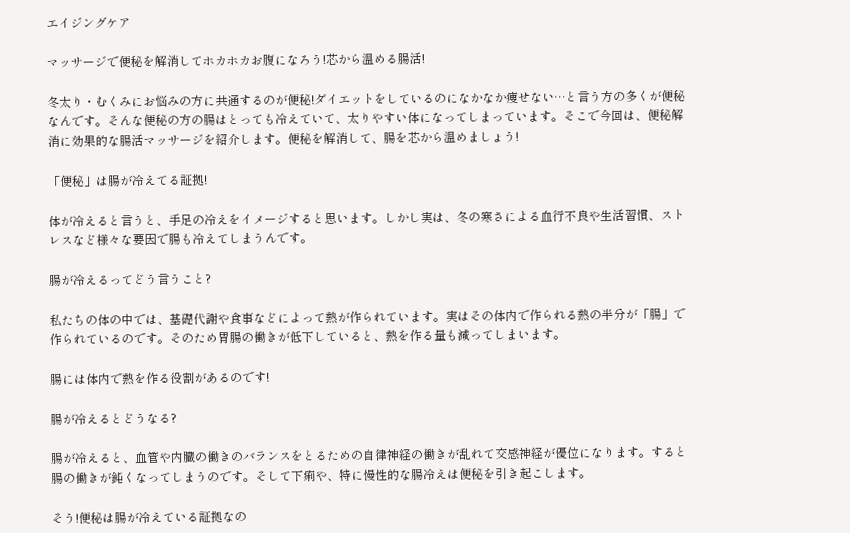エイジングケア

マッサージで便秘を解消してホカホカお腹になろう!芯から温める腸活!

冬太り・むくみにお悩みの方に共通するのが便秘!ダイエットをしているのになかなか痩せない…と言う方の多くが便秘なんです。そんな便秘の方の腸はとっても冷えていて、太りやすい体になってしまっています。そこで今回は、便秘解消に効果的な腸活マッサージを紹介します。便秘を解消して、腸を芯から温めましょう!

「便秘」は腸が冷えてる証拠!

体が冷えると言うと、手足の冷えをイメージすると思います。しかし実は、冬の寒さによる血行不良や生活習慣、ストレスなど様々な要因で腸も冷えてしまうんです。

腸が冷えるってどう言うこと?

私たちの体の中では、基礎代謝や食事などによって熱が作られています。実はその体内で作られる熱の半分が「腸」で作られているのです。そのため胃腸の働きが低下していると、熱を作る量も減ってしまいます。

腸には体内で熱を作る役割があるのです!

腸が冷えるとどうなる?

腸が冷えると、血管や内臓の働きのバランスをとるための自律神経の働きが乱れて交感神経が優位になります。すると腸の働きが鈍くなってしまうのです。そして下痢や、特に慢性的な腸冷えは便秘を引き起こします。

そう!便秘は腸が冷えている証拠なの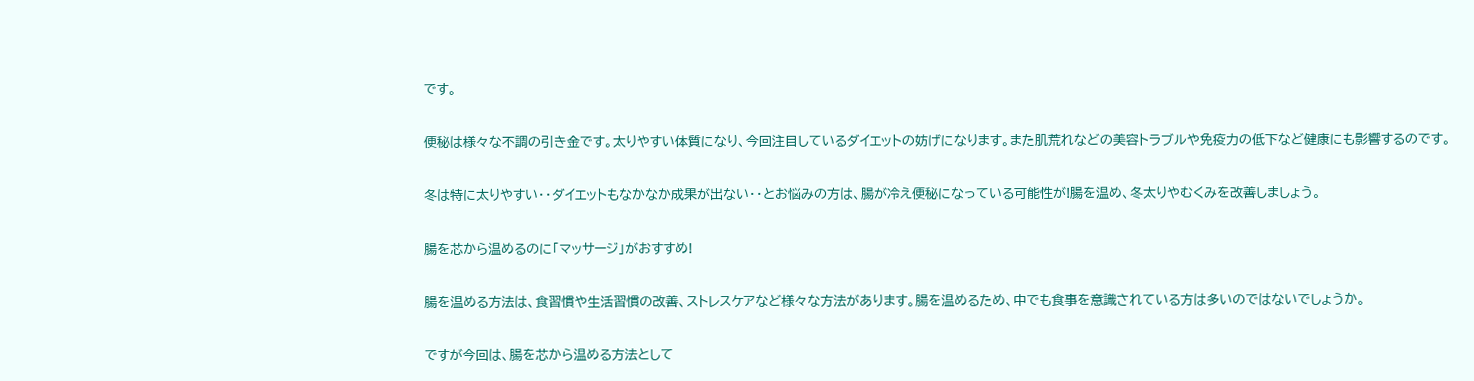です。

便秘は様々な不調の引き金です。太りやすい体質になり、今回注目しているダイエットの妨げになります。また肌荒れなどの美容トラブルや免疫力の低下など健康にも影響するのです。

冬は特に太りやすい・・ダイエットもなかなか成果が出ない・・とお悩みの方は、腸が冷え便秘になっている可能性が!腸を温め、冬太りやむくみを改善しましょう。

腸を芯から温めるのに「マッサージ」がおすすめ!

腸を温める方法は、食習慣や生活習慣の改善、ストレスケアなど様々な方法があります。腸を温めるため、中でも食事を意識されている方は多いのではないでしょうか。

ですが今回は、腸を芯から温める方法として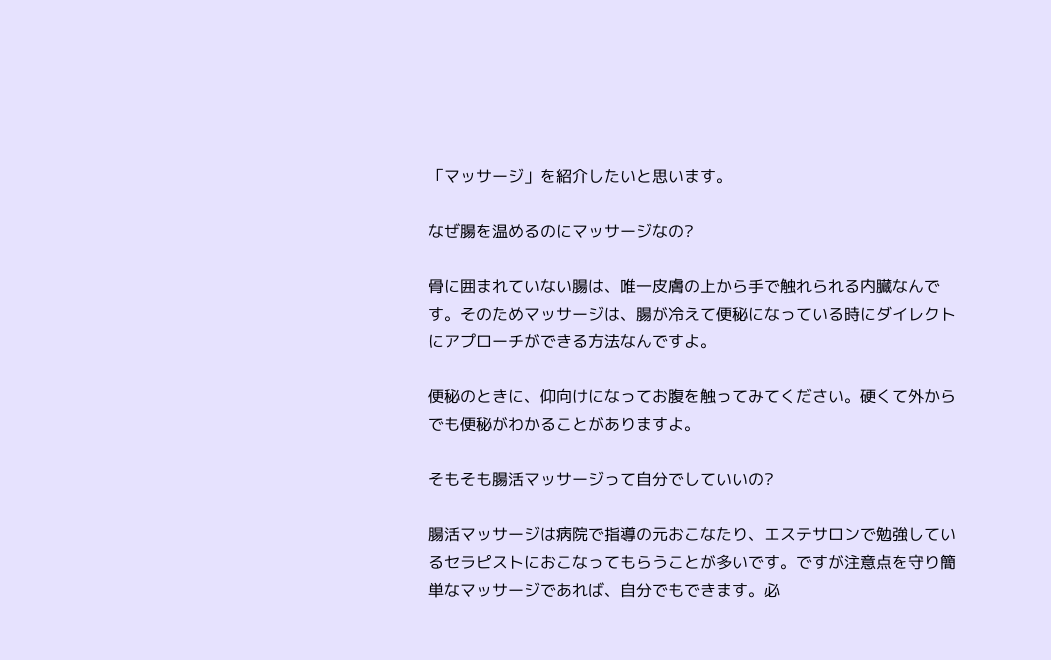「マッサージ」を紹介したいと思います。

なぜ腸を温めるのにマッサージなの?

骨に囲まれていない腸は、唯一皮膚の上から手で触れられる内臓なんです。そのためマッサージは、腸が冷えて便秘になっている時にダイレクトにアプローチができる方法なんですよ。

便秘のときに、仰向けになってお腹を触ってみてください。硬くて外からでも便秘がわかることがありますよ。

そもそも腸活マッサージって自分でしていいの?

腸活マッサージは病院で指導の元おこなたり、エステサロンで勉強しているセラピストにおこなってもらうことが多いです。ですが注意点を守り簡単なマッサージであれば、自分でもできます。必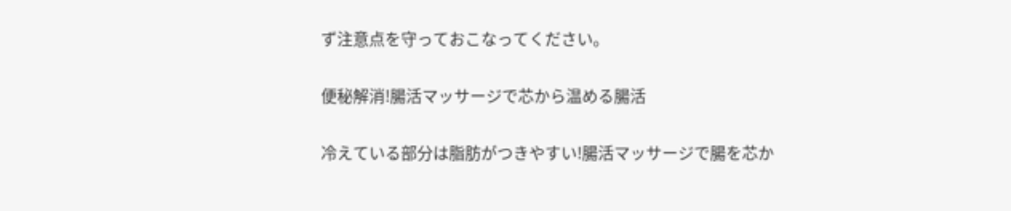ず注意点を守っておこなってください。

便秘解消!腸活マッサージで芯から温める腸活

冷えている部分は脂肪がつきやすい!腸活マッサージで腸を芯か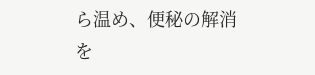ら温め、便秘の解消を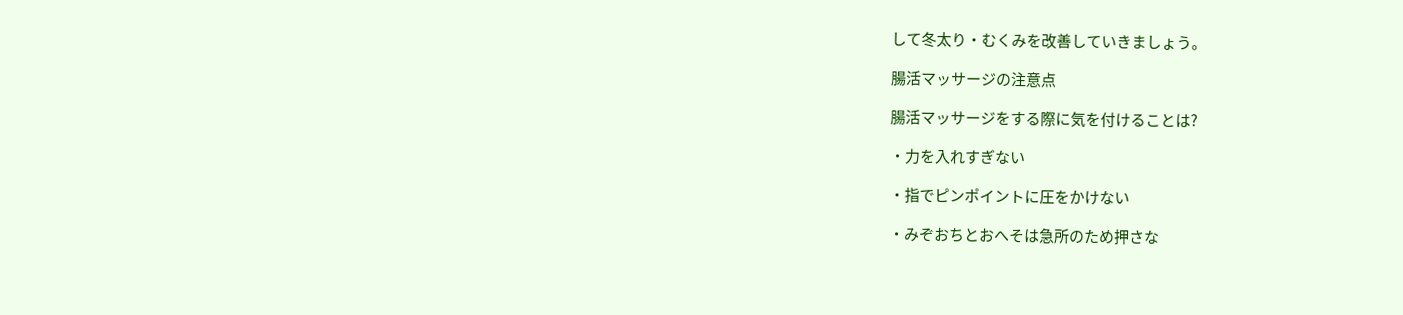して冬太り・むくみを改善していきましょう。

腸活マッサージの注意点

腸活マッサージをする際に気を付けることは?

・力を入れすぎない

・指でピンポイントに圧をかけない

・みぞおちとおへそは急所のため押さな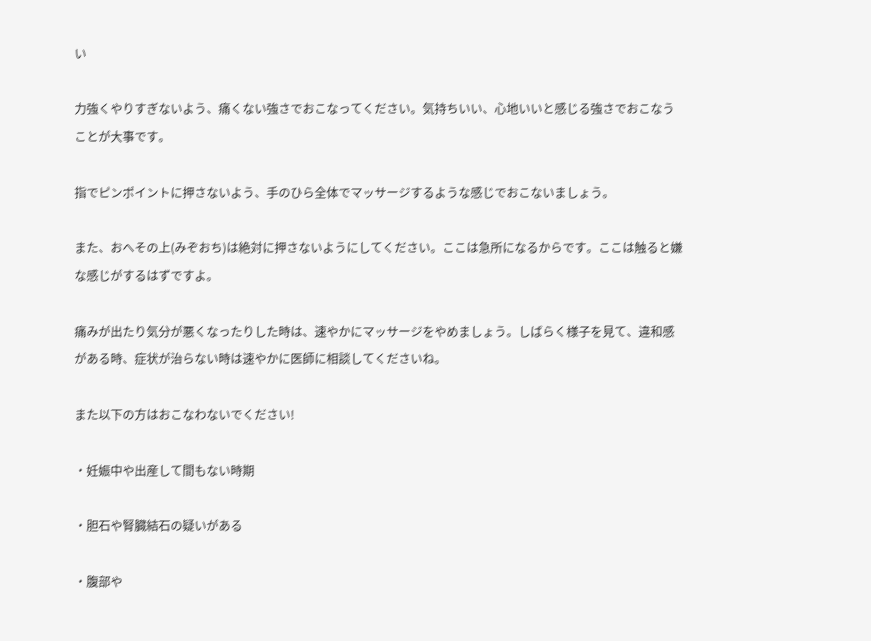い

力強くやりすぎないよう、痛くない強さでおこなってください。気持ちいい、心地いいと感じる強さでおこなうことが大事です。

指でピンポイントに押さないよう、手のひら全体でマッサージするような感じでおこないましょう。

また、おへその上(みぞおち)は絶対に押さないようにしてください。ここは急所になるからです。ここは触ると嫌な感じがするはずですよ。

痛みが出たり気分が悪くなったりした時は、速やかにマッサージをやめましょう。しばらく様子を見て、違和感がある時、症状が治らない時は速やかに医師に相談してくださいね。

また以下の方はおこなわないでください!

・妊娠中や出産して間もない時期

・胆石や腎臓結石の疑いがある

・腹部や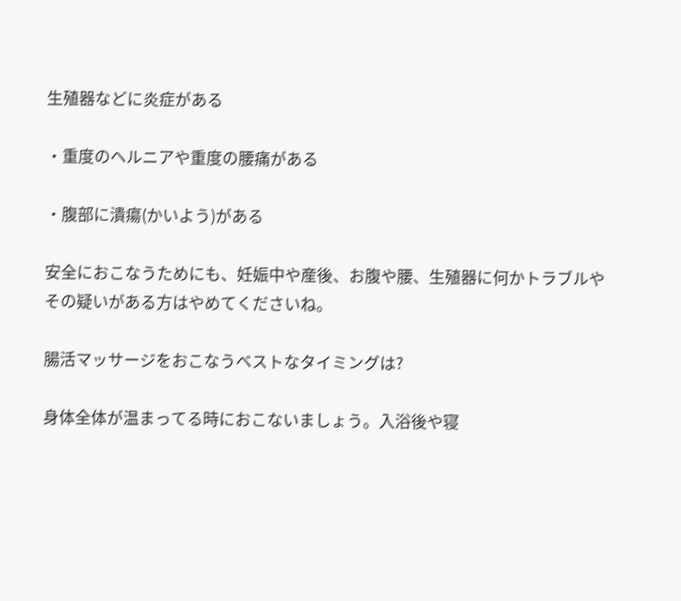生殖器などに炎症がある

・重度のヘルニアや重度の腰痛がある

・腹部に潰瘍(かいよう)がある

安全におこなうためにも、妊娠中や産後、お腹や腰、生殖器に何かトラブルやその疑いがある方はやめてくださいね。

腸活マッサージをおこなうベストなタイミングは?

身体全体が温まってる時におこないましょう。入浴後や寝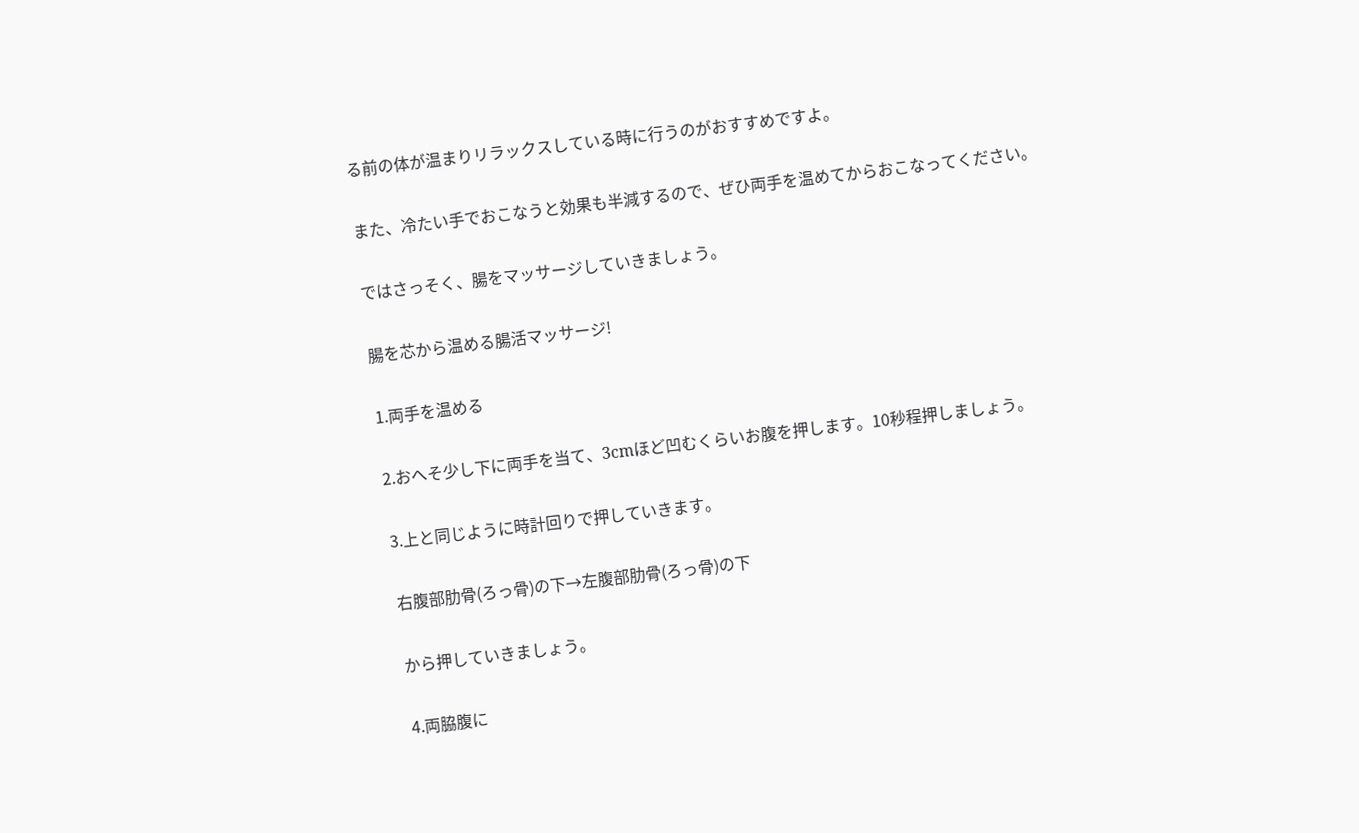る前の体が温まりリラックスしている時に行うのがおすすめですよ。

また、冷たい手でおこなうと効果も半減するので、ぜひ両手を温めてからおこなってください。

ではさっそく、腸をマッサージしていきましょう。

腸を芯から温める腸活マッサージ!

1.両手を温める

2.おへそ少し下に両手を当て、3cmほど凹むくらいお腹を押します。10秒程押しましょう。

3.上と同じように時計回りで押していきます。

右腹部肋骨(ろっ骨)の下→左腹部肋骨(ろっ骨)の下

から押していきましょう。

4.両脇腹に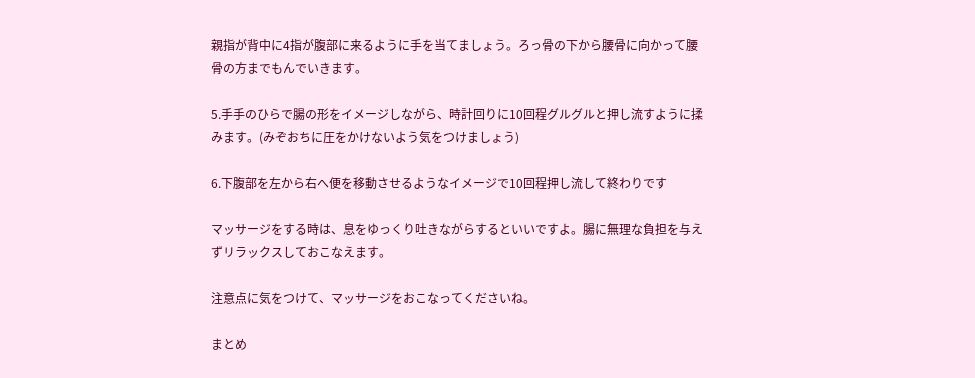親指が背中に4指が腹部に来るように手を当てましょう。ろっ骨の下から腰骨に向かって腰骨の方までもんでいきます。

5.手手のひらで腸の形をイメージしながら、時計回りに10回程グルグルと押し流すように揉みます。(みぞおちに圧をかけないよう気をつけましょう)

6.下腹部を左から右へ便を移動させるようなイメージで10回程押し流して終わりです

マッサージをする時は、息をゆっくり吐きながらするといいですよ。腸に無理な負担を与えずリラックスしておこなえます。

注意点に気をつけて、マッサージをおこなってくださいね。

まとめ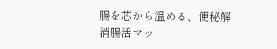腸を芯から温める、便秘解消腸活マッ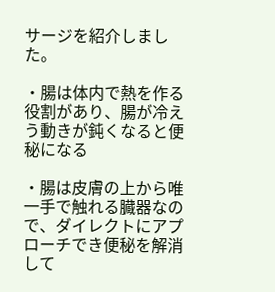サージを紹介しました。

・腸は体内で熱を作る役割があり、腸が冷えう動きが鈍くなると便秘になる

・腸は皮膚の上から唯一手で触れる臓器なので、ダイレクトにアプローチでき便秘を解消して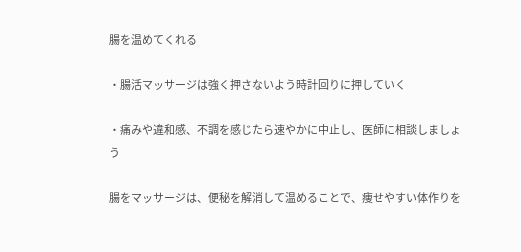腸を温めてくれる

・腸活マッサージは強く押さないよう時計回りに押していく

・痛みや違和感、不調を感じたら速やかに中止し、医師に相談しましょう

腸をマッサージは、便秘を解消して温めることで、痩せやすい体作りを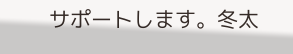サポートします。冬太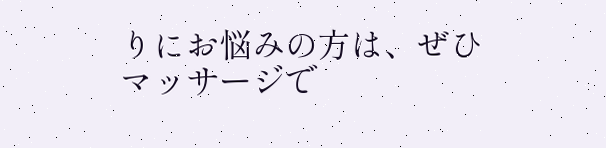りにお悩みの方は、ぜひマッサージで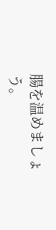腸を温めましょう。